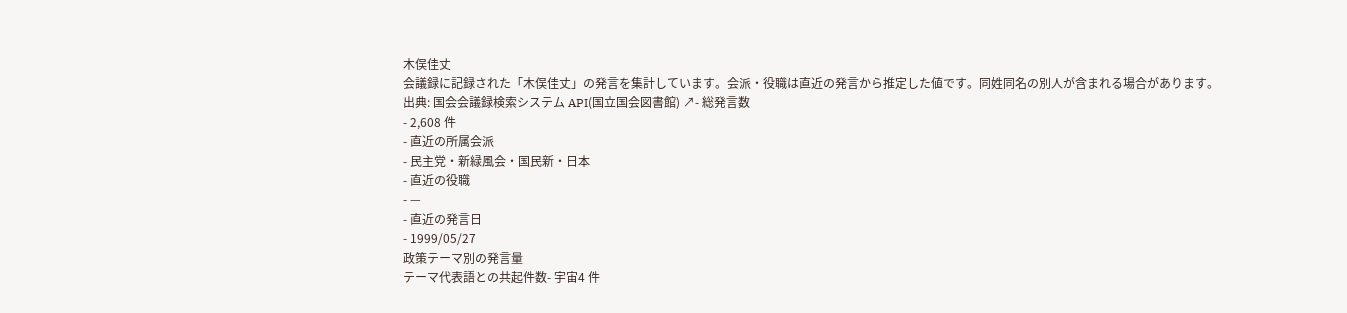木俣佳丈
会議録に記録された「木俣佳丈」の発言を集計しています。会派・役職は直近の発言から推定した値です。同姓同名の別人が含まれる場合があります。
出典: 国会会議録検索システム API(国立国会図書館) ↗- 総発言数
- 2,608 件
- 直近の所属会派
- 民主党・新緑風会・国民新・日本
- 直近の役職
- —
- 直近の発言日
- 1999/05/27
政策テーマ別の発言量
テーマ代表語との共起件数- 宇宙4 件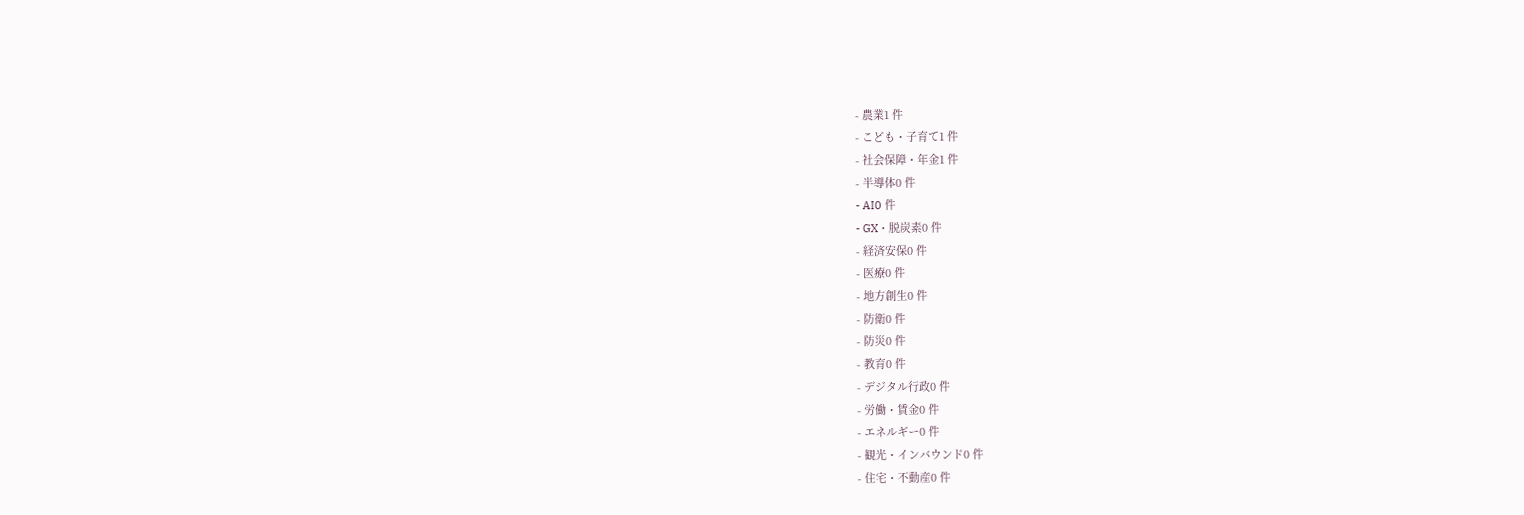- 農業1 件
- こども・子育て1 件
- 社会保障・年金1 件
- 半導体0 件
- AI0 件
- GX・脱炭素0 件
- 経済安保0 件
- 医療0 件
- 地方創生0 件
- 防衛0 件
- 防災0 件
- 教育0 件
- デジタル行政0 件
- 労働・賃金0 件
- エネルギー0 件
- 観光・インバウンド0 件
- 住宅・不動産0 件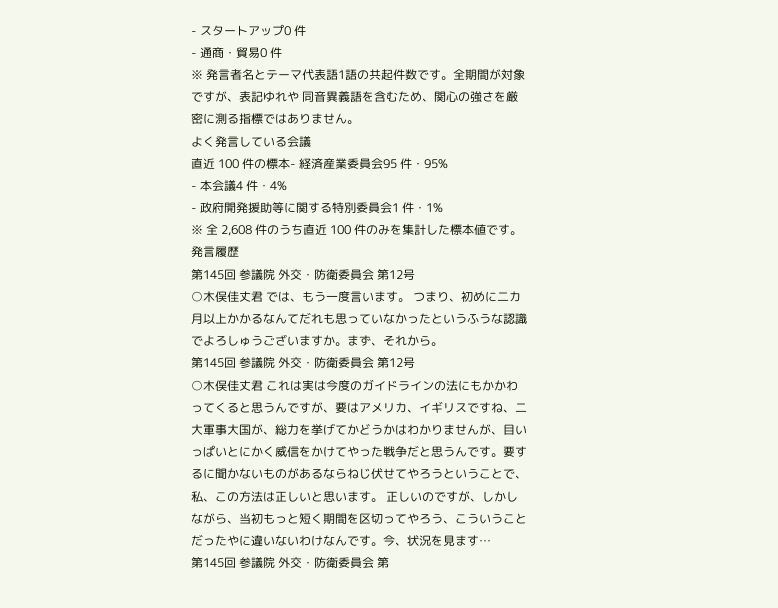- スタートアップ0 件
- 通商・貿易0 件
※ 発言者名とテーマ代表語1語の共起件数です。全期間が対象ですが、表記ゆれや 同音異義語を含むため、関心の強さを厳密に測る指標ではありません。
よく発言している会議
直近 100 件の標本- 経済産業委員会95 件・95%
- 本会議4 件・4%
- 政府開発援助等に関する特別委員会1 件・1%
※ 全 2,608 件のうち直近 100 件のみを集計した標本値です。
発言履歴
第145回 参議院 外交・防衛委員会 第12号
○木俣佳丈君 では、もう一度言います。 つまり、初めに二カ月以上かかるなんてだれも思っていなかったというふうな認識でよろしゅうございますか。まず、それから。
第145回 参議院 外交・防衛委員会 第12号
○木俣佳丈君 これは実は今度のガイドラインの法にもかかわってくると思うんですが、要はアメリカ、イギリスですね、二大軍事大国が、総力を挙げてかどうかはわかりませんが、目いっぱいとにかく威信をかけてやった戦争だと思うんです。要するに聞かないものがあるならねじ伏せてやろうということで、私、この方法は正しいと思います。 正しいのですが、しかしながら、当初もっと短く期間を区切ってやろう、こういうことだったやに違いないわけなんです。今、状況を見ます…
第145回 参議院 外交・防衛委員会 第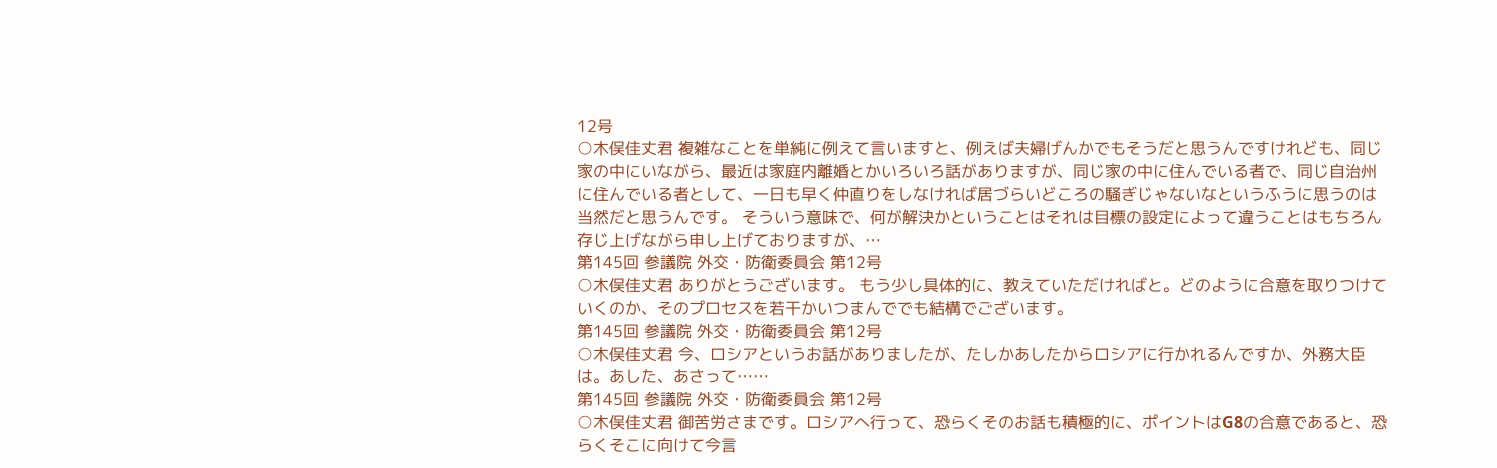12号
○木俣佳丈君 複雑なことを単純に例えて言いますと、例えば夫婦げんかでもそうだと思うんですけれども、同じ家の中にいながら、最近は家庭内離婚とかいろいろ話がありますが、同じ家の中に住んでいる者で、同じ自治州に住んでいる者として、一日も早く仲直りをしなければ居づらいどころの騒ぎじゃないなというふうに思うのは当然だと思うんです。 そういう意味で、何が解決かということはそれは目標の設定によって違うことはもちろん存じ上げながら申し上げておりますが、…
第145回 参議院 外交・防衛委員会 第12号
○木俣佳丈君 ありがとうございます。 もう少し具体的に、教えていただければと。どのように合意を取りつけていくのか、そのプロセスを若干かいつまんででも結構でございます。
第145回 参議院 外交・防衛委員会 第12号
○木俣佳丈君 今、ロシアというお話がありましたが、たしかあしたからロシアに行かれるんですか、外務大臣は。あした、あさって……
第145回 参議院 外交・防衛委員会 第12号
○木俣佳丈君 御苦労さまです。ロシアへ行って、恐らくそのお話も積極的に、ポイントはG8の合意であると、恐らくそこに向けて今言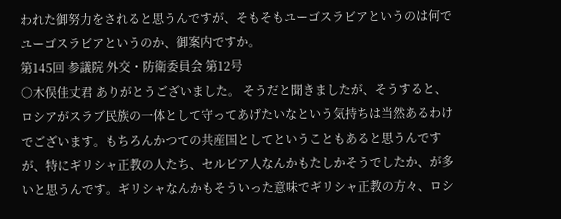われた御努力をされると思うんですが、そもそもユーゴスラビアというのは何でユーゴスラビアというのか、御案内ですか。
第145回 参議院 外交・防衛委員会 第12号
○木俣佳丈君 ありがとうございました。 そうだと聞きましたが、そうすると、ロシアがスラブ民族の一体として守ってあげたいなという気持ちは当然あるわけでございます。もちろんかつての共産国としてということもあると思うんですが、特にギリシャ正教の人たち、セルビア人なんかもたしかそうでしたか、が多いと思うんです。ギリシャなんかもそういった意味でギリシャ正教の方々、ロシ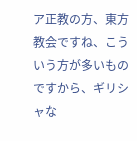ア正教の方、東方教会ですね、こういう方が多いものですから、ギリシャな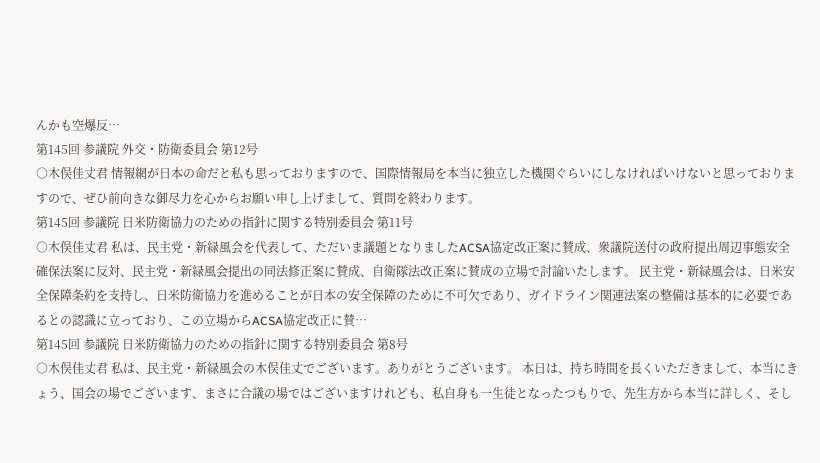んかも空爆反…
第145回 参議院 外交・防衛委員会 第12号
○木俣佳丈君 情報網が日本の命だと私も思っておりますので、国際情報局を本当に独立した機関ぐらいにしなければいけないと思っておりますので、ぜひ前向きな御尽力を心からお願い申し上げまして、質問を終わります。
第145回 参議院 日米防衛協力のための指針に関する特別委員会 第11号
○木俣佳丈君 私は、民主党・新緑風会を代表して、ただいま議題となりましたACSA協定改正案に賛成、衆議院送付の政府提出周辺事態安全確保法案に反対、民主党・新緑風会提出の同法修正案に賛成、自衛隊法改正案に賛成の立場で討論いたします。 民主党・新緑風会は、日米安全保障条約を支持し、日米防衛協力を進めることが日本の安全保障のために不可欠であり、ガイドライン関連法案の整備は基本的に必要であるとの認識に立っており、この立場からACSA協定改正に賛…
第145回 参議院 日米防衛協力のための指針に関する特別委員会 第8号
○木俣佳丈君 私は、民主党・新緑風会の木俣佳丈でございます。ありがとうございます。 本日は、持ち時間を長くいただきまして、本当にきょう、国会の場でございます、まさに合議の場ではございますけれども、私自身も一生徒となったつもりで、先生方から本当に詳しく、そし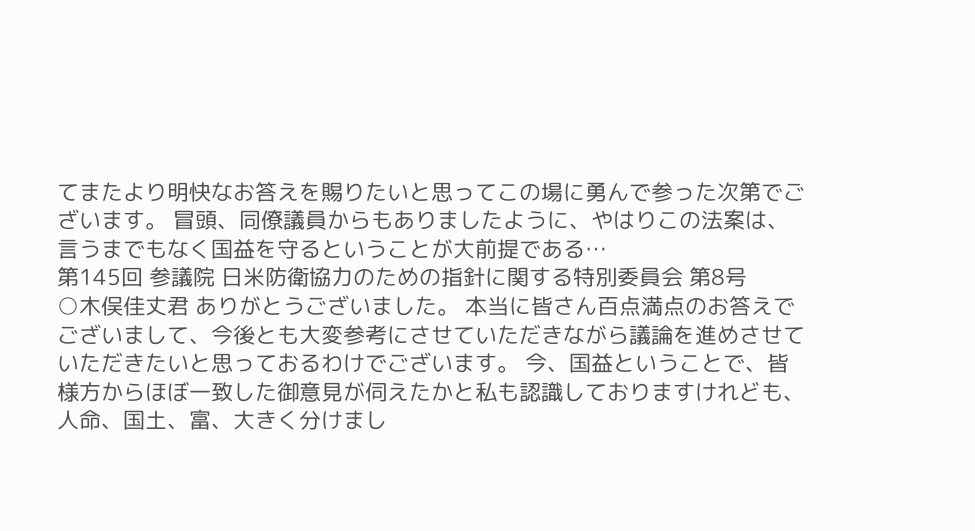てまたより明快なお答えを賜りたいと思ってこの場に勇んで参った次第でございます。 冒頭、同僚議員からもありましたように、やはりこの法案は、言うまでもなく国益を守るということが大前提である…
第145回 参議院 日米防衛協力のための指針に関する特別委員会 第8号
○木俣佳丈君 ありがとうございました。 本当に皆さん百点満点のお答えでございまして、今後とも大変参考にさせていただきながら議論を進めさせていただきたいと思っておるわけでございます。 今、国益ということで、皆様方からほぼ一致した御意見が伺えたかと私も認識しておりますけれども、人命、国土、富、大きく分けまし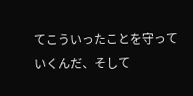てこういったことを守っていくんだ、そして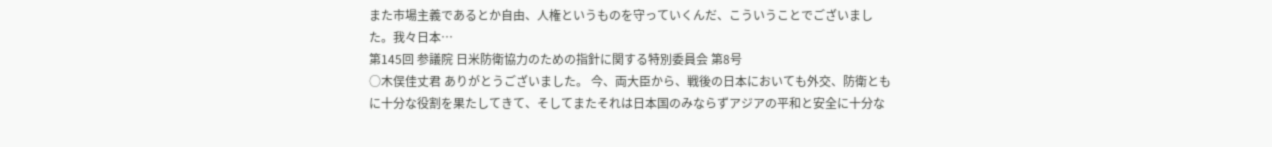また市場主義であるとか自由、人権というものを守っていくんだ、こういうことでございました。我々日本…
第145回 参議院 日米防衛協力のための指針に関する特別委員会 第8号
○木俣佳丈君 ありがとうございました。 今、両大臣から、戦後の日本においても外交、防衛ともに十分な役割を果たしてきて、そしてまたそれは日本国のみならずアジアの平和と安全に十分な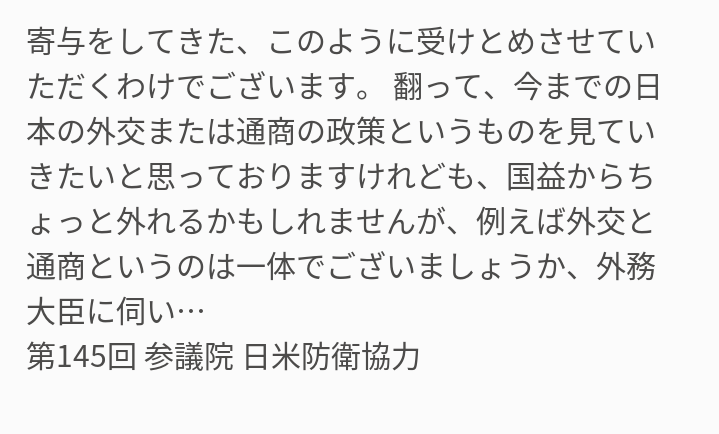寄与をしてきた、このように受けとめさせていただくわけでございます。 翻って、今までの日本の外交または通商の政策というものを見ていきたいと思っておりますけれども、国益からちょっと外れるかもしれませんが、例えば外交と通商というのは一体でございましょうか、外務大臣に伺い…
第145回 参議院 日米防衛協力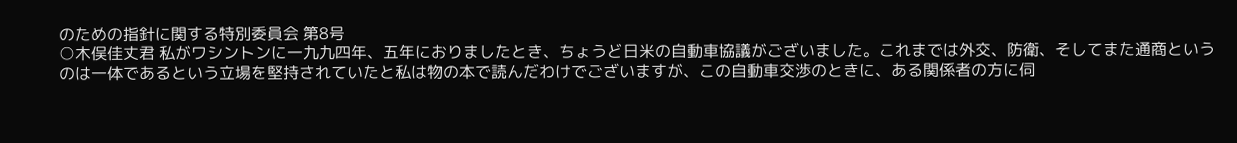のための指針に関する特別委員会 第8号
○木俣佳丈君 私がワシントンに一九九四年、五年におりましたとき、ちょうど日米の自動車協議がございました。これまでは外交、防衛、そしてまた通商というのは一体であるという立場を堅持されていたと私は物の本で読んだわけでございますが、この自動車交渉のときに、ある関係者の方に伺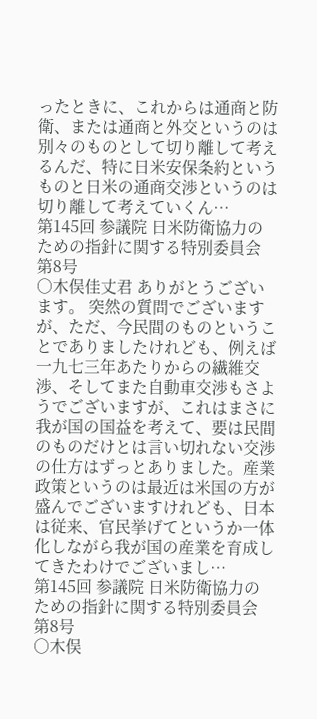ったときに、これからは通商と防衛、または通商と外交というのは別々のものとして切り離して考えるんだ、特に日米安保条約というものと日米の通商交渉というのは切り離して考えていくん…
第145回 参議院 日米防衛協力のための指針に関する特別委員会 第8号
○木俣佳丈君 ありがとうございます。 突然の質問でございますが、ただ、今民間のものということでありましたけれども、例えば一九七三年あたりからの繊維交渉、そしてまた自動車交渉もさようでございますが、これはまさに我が国の国益を考えて、要は民間のものだけとは言い切れない交渉の仕方はずっとありました。産業政策というのは最近は米国の方が盛んでございますけれども、日本は従来、官民挙げてというか一体化しながら我が国の産業を育成してきたわけでございまし…
第145回 参議院 日米防衛協力のための指針に関する特別委員会 第8号
○木俣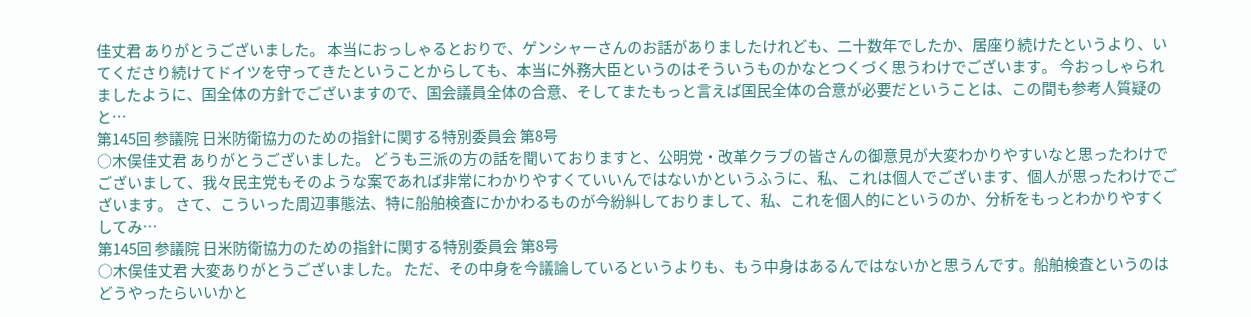佳丈君 ありがとうございました。 本当におっしゃるとおりで、ゲンシャーさんのお話がありましたけれども、二十数年でしたか、居座り続けたというより、いてくださり続けてドイツを守ってきたということからしても、本当に外務大臣というのはそういうものかなとつくづく思うわけでございます。 今おっしゃられましたように、国全体の方針でございますので、国会議員全体の合意、そしてまたもっと言えば国民全体の合意が必要だということは、この間も参考人質疑のと…
第145回 参議院 日米防衛協力のための指針に関する特別委員会 第8号
○木俣佳丈君 ありがとうございました。 どうも三派の方の話を聞いておりますと、公明党・改革クラブの皆さんの御意見が大変わかりやすいなと思ったわけでございまして、我々民主党もそのような案であれば非常にわかりやすくていいんではないかというふうに、私、これは個人でございます、個人が思ったわけでございます。 さて、こういった周辺事態法、特に船舶検査にかかわるものが今紛糾しておりまして、私、これを個人的にというのか、分析をもっとわかりやすくしてみ…
第145回 参議院 日米防衛協力のための指針に関する特別委員会 第8号
○木俣佳丈君 大変ありがとうございました。 ただ、その中身を今議論しているというよりも、もう中身はあるんではないかと思うんです。船舶検査というのはどうやったらいいかと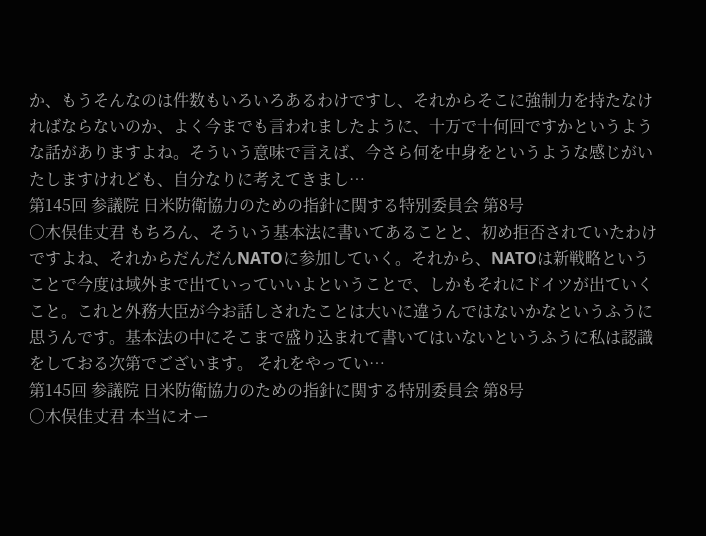か、もうそんなのは件数もいろいろあるわけですし、それからそこに強制力を持たなければならないのか、よく今までも言われましたように、十万で十何回ですかというような話がありますよね。そういう意味で言えば、今さら何を中身をというような感じがいたしますけれども、自分なりに考えてきまし…
第145回 参議院 日米防衛協力のための指針に関する特別委員会 第8号
○木俣佳丈君 もちろん、そういう基本法に書いてあることと、初め拒否されていたわけですよね、それからだんだんNATOに参加していく。それから、NATOは新戦略ということで今度は域外まで出ていっていいよということで、しかもそれにドイツが出ていくこと。これと外務大臣が今お話しされたことは大いに違うんではないかなというふうに思うんです。基本法の中にそこまで盛り込まれて書いてはいないというふうに私は認識をしておる次第でございます。 それをやってい…
第145回 参議院 日米防衛協力のための指針に関する特別委員会 第8号
○木俣佳丈君 本当にオー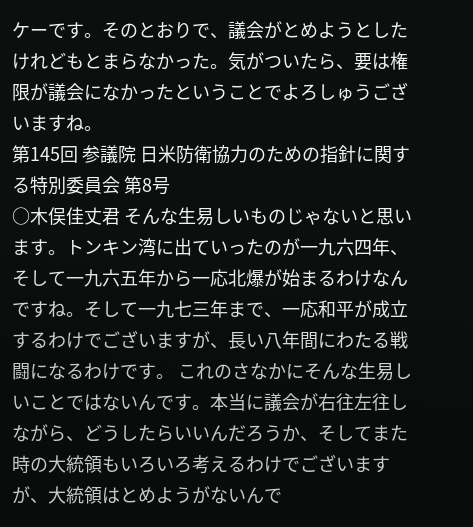ケーです。そのとおりで、議会がとめようとしたけれどもとまらなかった。気がついたら、要は権限が議会になかったということでよろしゅうございますね。
第145回 参議院 日米防衛協力のための指針に関する特別委員会 第8号
○木俣佳丈君 そんな生易しいものじゃないと思います。トンキン湾に出ていったのが一九六四年、そして一九六五年から一応北爆が始まるわけなんですね。そして一九七三年まで、一応和平が成立するわけでございますが、長い八年間にわたる戦闘になるわけです。 これのさなかにそんな生易しいことではないんです。本当に議会が右往左往しながら、どうしたらいいんだろうか、そしてまた時の大統領もいろいろ考えるわけでございますが、大統領はとめようがないんで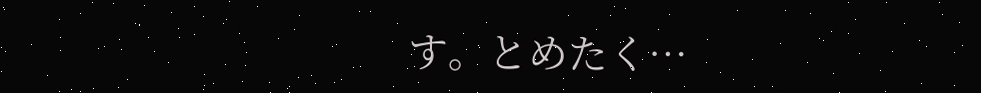す。とめたく…